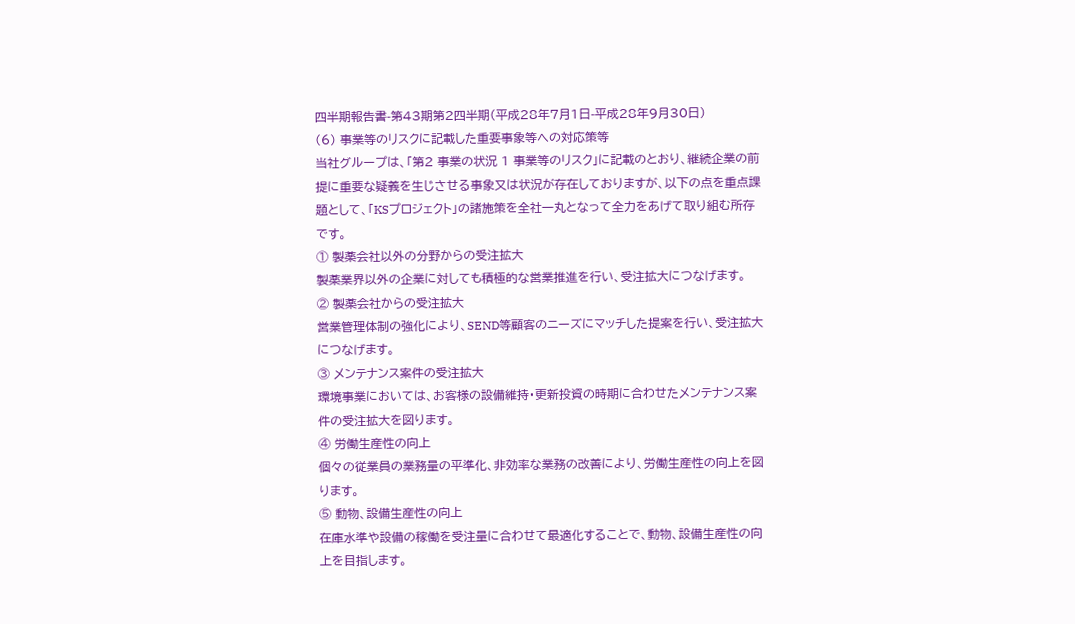四半期報告書-第43期第2四半期(平成28年7月1日-平成28年9月30日)
(6) 事業等のリスクに記載した重要事象等への対応策等
当社グループは、「第2 事業の状況 1 事業等のリスク」に記載のとおり、継続企業の前提に重要な疑義を生じさせる事象又は状況が存在しておりますが、以下の点を重点課題として、「KSプロジェクト」の諸施策を全社一丸となって全力をあげて取り組む所存です。
① 製薬会社以外の分野からの受注拡大
製薬業界以外の企業に対しても積極的な営業推進を行い、受注拡大につなげます。
② 製薬会社からの受注拡大
営業管理体制の強化により、SEND等顧客のニーズにマッチした提案を行い、受注拡大につなげます。
③ メンテナンス案件の受注拡大
環境事業においては、お客様の設備維持・更新投資の時期に合わせたメンテナンス案件の受注拡大を図ります。
④ 労働生産性の向上
個々の従業員の業務量の平準化、非効率な業務の改善により、労働生産性の向上を図ります。
⑤ 動物、設備生産性の向上
在庫水準や設備の稼働を受注量に合わせて最適化することで、動物、設備生産性の向上を目指します。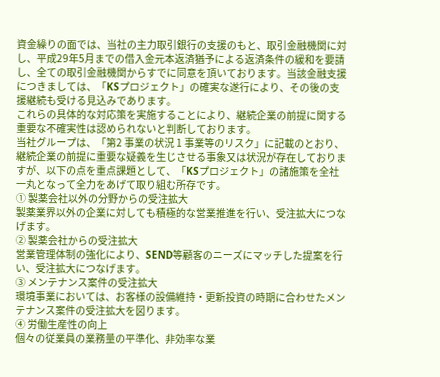資金繰りの面では、当社の主力取引銀行の支援のもと、取引金融機関に対し、平成29年5月までの借入金元本返済猶予による返済条件の緩和を要請し、全ての取引金融機関からすでに同意を頂いております。当該金融支援につきましては、「KSプロジェクト」の確実な遂行により、その後の支援継続も受ける見込みであります。
これらの具体的な対応策を実施することにより、継続企業の前提に関する重要な不確実性は認められないと判断しております。
当社グループは、「第2 事業の状況 1 事業等のリスク」に記載のとおり、継続企業の前提に重要な疑義を生じさせる事象又は状況が存在しておりますが、以下の点を重点課題として、「KSプロジェクト」の諸施策を全社一丸となって全力をあげて取り組む所存です。
① 製薬会社以外の分野からの受注拡大
製薬業界以外の企業に対しても積極的な営業推進を行い、受注拡大につなげます。
② 製薬会社からの受注拡大
営業管理体制の強化により、SEND等顧客のニーズにマッチした提案を行い、受注拡大につなげます。
③ メンテナンス案件の受注拡大
環境事業においては、お客様の設備維持・更新投資の時期に合わせたメンテナンス案件の受注拡大を図ります。
④ 労働生産性の向上
個々の従業員の業務量の平準化、非効率な業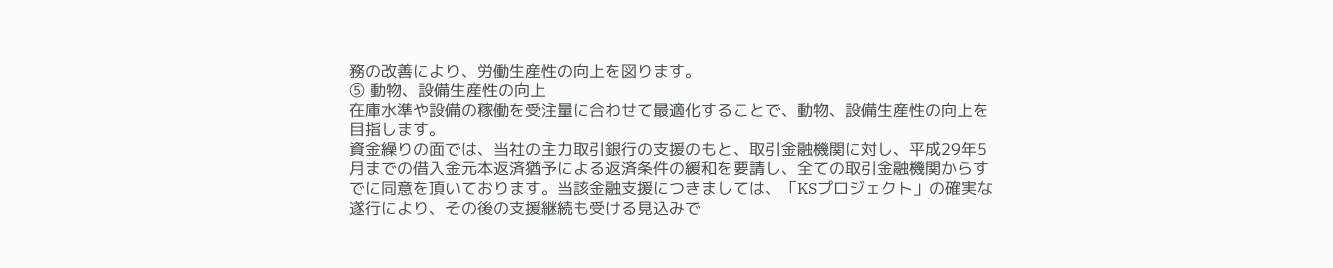務の改善により、労働生産性の向上を図ります。
⑤ 動物、設備生産性の向上
在庫水準や設備の稼働を受注量に合わせて最適化することで、動物、設備生産性の向上を目指します。
資金繰りの面では、当社の主力取引銀行の支援のもと、取引金融機関に対し、平成29年5月までの借入金元本返済猶予による返済条件の緩和を要請し、全ての取引金融機関からすでに同意を頂いております。当該金融支援につきましては、「KSプロジェクト」の確実な遂行により、その後の支援継続も受ける見込みで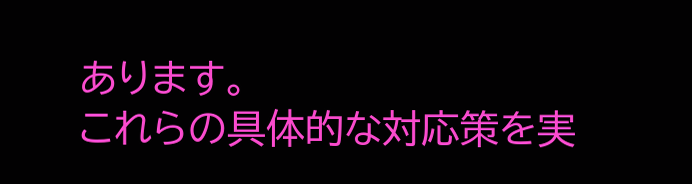あります。
これらの具体的な対応策を実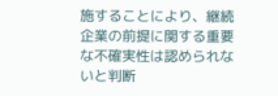施することにより、継続企業の前提に関する重要な不確実性は認められないと判断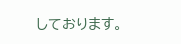しております。